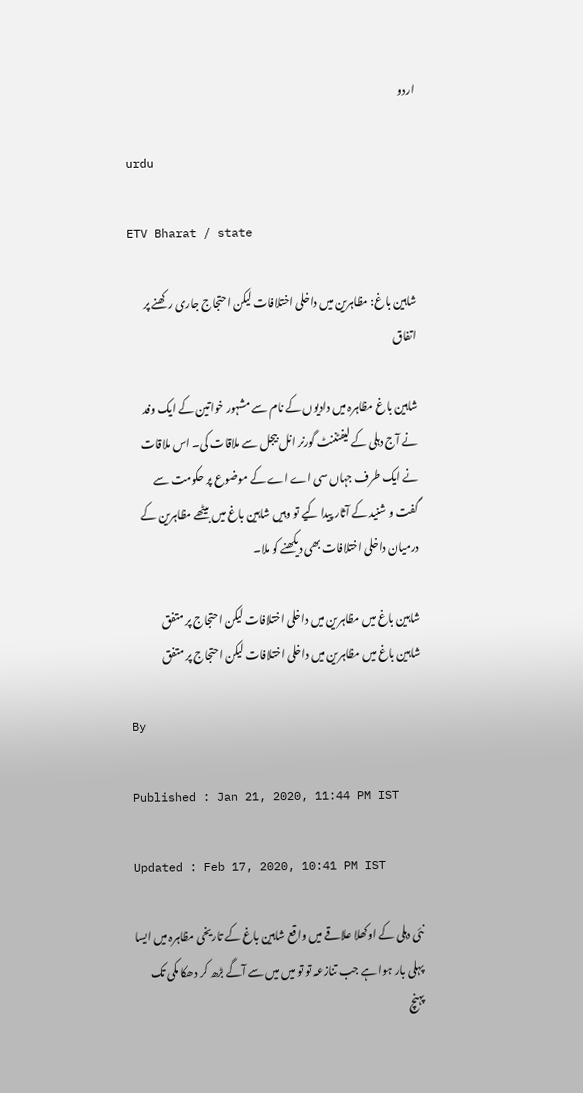اردو

urdu

ETV Bharat / state

شاہین باغ: مظاہرین میں داخلی اختلافات لیکن احتجاج جاری رکھنے پر اتفاق

شاہین باغ مظاہرہ میں دادیوں کے نام سے مشہور خواتین کے ایک وفد نے آج دہلی کے لیفٹننٹ گورنر انل بیجل سے ملاقات کی۔ اس ملاقات نے ایک طرف جہاں سی اے اے کے موضوع پر حکومت سے گفت و شنید کے آثار پیدا کیے تو وہیں شاہین باغ میں بیٹھے مظاہرین کے درمیان داخلی اختلافات بھی دیکھنے کو ملا۔

شاہین باغ میں مظاہرین میں داخلی اختلافات لیکن احتجاج پر متفق
شاہین باغ میں مظاہرین میں داخلی اختلافات لیکن احتجاج پر متفق

By

Published : Jan 21, 2020, 11:44 PM IST

Updated : Feb 17, 2020, 10:41 PM IST

نئی دہلی کے اوکھلا علاقے میں واقع شاہین باغ کے تاریخی مظاہرہ میں ایسا پہلی بار ہوا ہے جب تنازعہ تو تو میں میں سے آگے بڑھ کر دھکا مکی تک پہنچ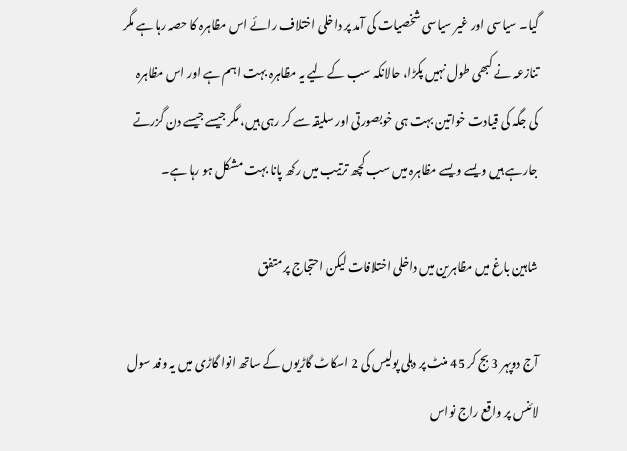گیا۔ سیاسی اور غیر سیاسی شخصیات کی آمد پر داخلی اختلاف رائے اس مظاہرہ کا حصہ رہا ہے مگر تنازعہ نے کبھی طول نہیں پکڑا، حالانکہ سب کے لیے یہ مظاہرہ بہت اہم ہے اور اس مظاہرہ کی جگہ کی قیادت خواتین بہت ہی خوبصورتی اور سلیقہ سے کر رہی ہیں، مگر جیسے جیسے دن گزرتے جارہے ہیں ویسے ویسے مظاہرہ میں سب کچھ ترتیب میں رکھ پانا بہت مشکل ہو رہا ہے۔

شاہین باغ میں مظاہرین میں داخلی اختلافات لیکن احتجاج پر متفق

آج دوپہر 3 بج کر 45 منٹ پر دہلی پولیس کی 2 اسکاٹ گاڑیوں کے ساتھ انوا گاڑی میں یہ وفد سول لائنس پر واقع راج نواس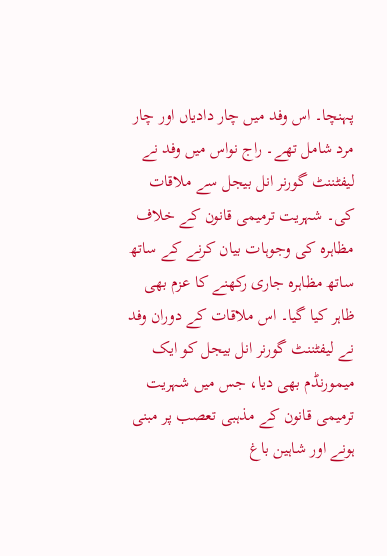پہنچا۔ اس وفد میں چار دادیاں اور چار مرد شامل تھے۔ راج نواس میں وفد نے لیفٹننٹ گورنر انل بیجل سے ملاقات کی۔ شہریت ترمیمی قانون کے خلاف مظاہرہ کی وجوہات بیان کرنے کے ساتھ ساتھ مظاہرہ جاری رکھنے کا عزم بھی ظاہر کیا گیا۔ اس ملاقات کے دوران وفد نے لیفٹننٹ گورنر انل بیجل کو ایک میمورنڈم بھی دیا، جس میں شہریت ترمیمی قانون کے مذہبی تعصب پر مبنی ہونے اور شاہین باغ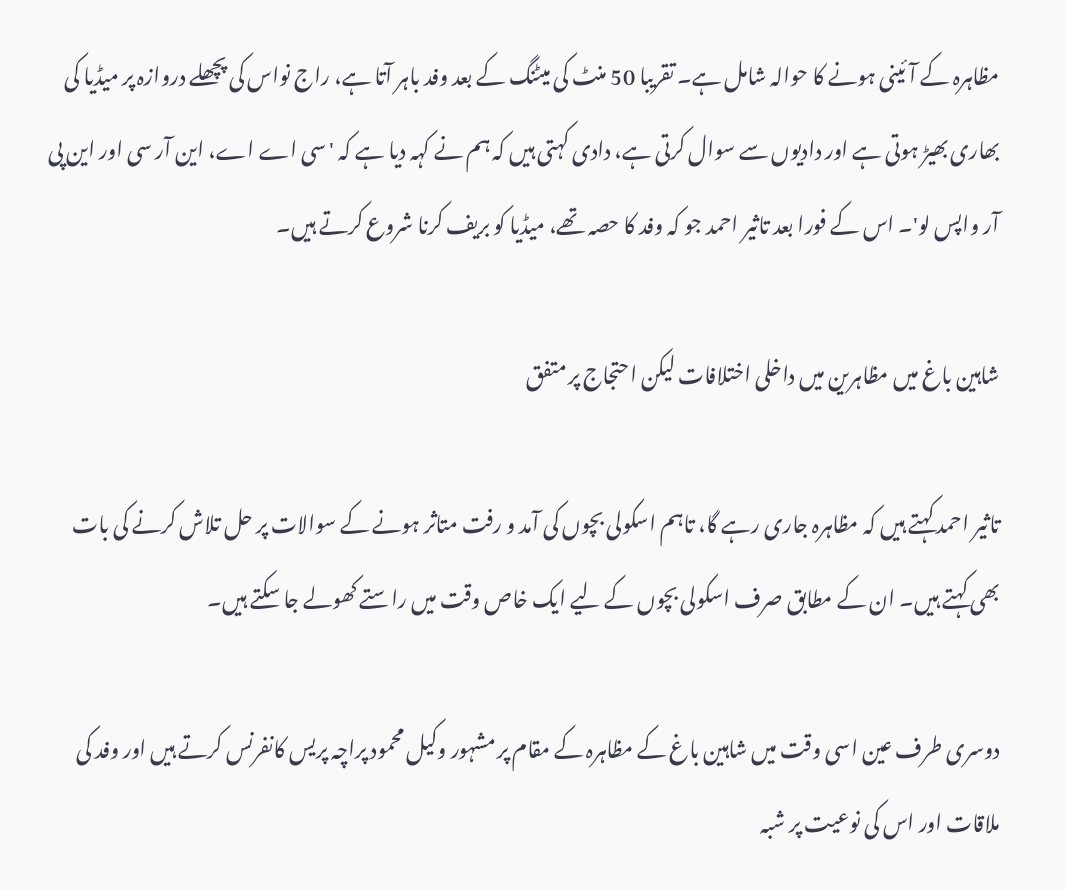مظاہرہ کے آئینی ہونے کا حوالہ شامل ہے۔ تقریبا 50 منٹ کی میٹنگ کے بعد وفد باہر آتا ہے، راج نواس کی پچھلے دروازہ پر میڈیا کی بھاری بھیڑ ہوتی ہے اور دادیوں سے سوال کرتی ہے، دادی کہتی ہیں کہ ہم نے کہہ دیا ہے کہ 'سی اے اے، این آر سی اور این پی آر واپس لو'۔ اس کے فورا بعد تاثیر احمد جو کہ وفد کا حصہ تھے، میڈیا کو بریف کرنا شروع کرتے ہیں۔

شاہین باغ میں مظاہرین میں داخلی اختلافات لیکن احتجاج پر متفق

تاثیر احمد کہتے ہیں کہ مظاہرہ جاری رہے گا، تاہم اسکولی بچوں کی آمد و رفت متاثر ہونے کے سوالات پر حل تلاش کرنے کی بات بھی کہتے ہیں۔ ان کے مطابق صرف اسکولی بچوں کے لیے ایک خاص وقت میں راستے کھولے جا سکتے ہیں۔

دوسری طرف عین اسی وقت میں شاہین باغ کے مظاہرہ کے مقام پر مشہور وکیل محمود پراچہ پریس کانفرنس کرتے ہیں اور وفد کی ملاقات اور اس کی نوعیت پر شبہ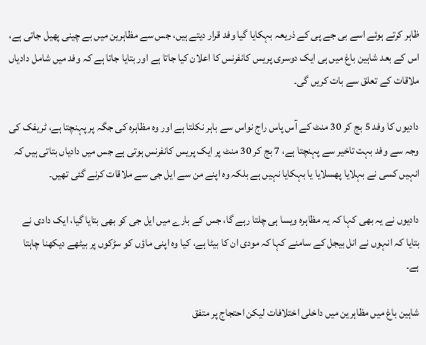ظاہر کرتے ہوئے اسے بی جے پی کے ذریعہ بہکایا گیا وفد قرار دیتے ہیں، جس سے مظاہرین میں بے چینی پھیل جاتی ہے، اس کے بعد شاہین باغ میں ہی ایک دوسری پریس کانفرنس کا اعلان کیا جاتا ہے اور بتایا جاتا ہے کہ وفد میں شامل دادیاں ملاقات کے تعلق سے بات کریں گی۔

دادیوں کا وفد 5 بج کر 30 منٹ کے آس پاس راج نواس سے باہر نکلتا ہے اور وہ مظاہرہ کی جگہ پر پہنچتا ہے، ٹریفک کی وجہ سے وفد بہت تاخیر سے پہنچتا ہے، 7 بج کر 30 منٹ پر ایک پریس کانفرنس ہوتی ہے جس میں دادیاں بتاتی ہیں کہ انہیں کسی نے بہلایا پھسلایا یا بہکایا نہیں ہے بلکہ وہ اپنے من سے ایل جی سے ملاقات کرنے گئی تھیں۔

دادیوں نے یہ بھی کہا کہ یہ مظاہرہ ویسا ہی چلتا رہے گا، جس کے بارے میں ایل جی کو بھی بتایا گیا، ایک دادی نے بتایا کہ انہوں نے انل بیجل کے سامنے کہا کہ مودی ان کا بیٹا ہے، کیا وہ اپنی ماؤں کو سڑکوں پر بیٹھے دیکھنا چاہتا ہے۔

شاہین باغ میں مظاہرین میں داخلی اختلافات لیکن احتجاج پر متفق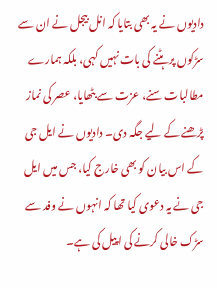دادیوں نے یہ بھی بتایا کہ انل بیجل نے ان سے سڑکوں پر ہٹنے کی بات نہیں کہی، بلکہ ہمارے مطالبات سنے، عزت سے بٹھایا، عصر کی نماز پڑھنے کے لیے جگہ دی۔ دادیوں نے ایل جی کے اس بیان کو بھی خارج کیا، جس میں ایل جی نے یہ دعوی کیا تھا کہ انہوں نے وفد سے سڑک خالی کرنے کی اپیل کی ہے۔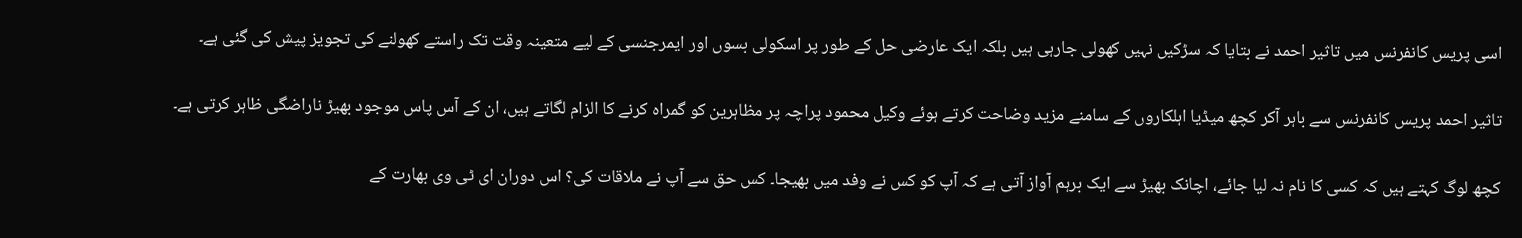اسی پریس کانفرنس میں تاثیر احمد نے بتایا کہ سڑکیں نہیں کھولی جارہی ہیں بلکہ ایک عارضی حل کے طور پر اسکولی بسوں اور ایمرجنسی کے لیے متعینہ وقت تک راستے کھولنے کی تجویز پیش کی گئی ہے۔

تاثیر احمد پریس کانفرنس سے باہر آکر کچھ میڈیا اہلکاروں کے سامنے مزید وضاحت کرتے ہوئے وکیل محمود پراچہ پر مظاہرین کو گمراہ کرنے کا الزام لگاتے ہیں، ان کے آس پاس موجود بھیڑ ناراضگی ظاہر کرتی ہے۔

کچھ لوگ کہتے ہیں کہ کسی کا نام نہ لیا جائے، اچانک بھیڑ سے ایک برہم آواز آتی ہے کہ آپ کو کس نے وفد میں بھیجا۔ کس حق سے آپ نے ملاقات کی؟ اس دوران ای ٹی وی بھارت کے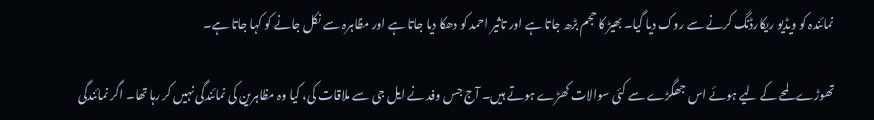نمائندہ کو ویڈیو ریکارڈنگ کرنے سے روک دیا گیا۔ بھیڑ کا حجم بڑھ جاتا ہے اور تاثیر احمد کو دھکا دیا جاتا ہے اور مظاہرہ سے نکل جانے کو کہا جاتا ہے۔

تھوڑے لمحے کے لیے ہوئے اس جھگڑے سے کئی سوالات کھڑے ہوتے ہیں۔ آج جس وفد نے ایل جی سے ملاقات کی، کیا وہ مظاہرین کی نمائندگی نہیں کر رہا تھا۔ اگر نمائندگی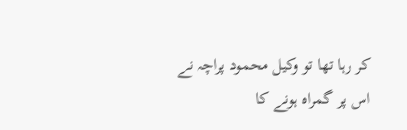کر رہا تھا تو وکیل محمود پراچہ نے اس پر گمراہ ہونے کا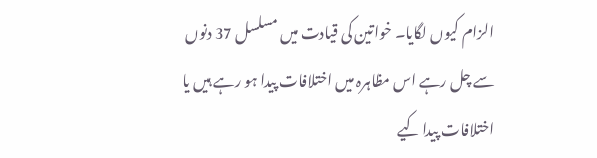الزام کیوں لگایا۔ خواتین کی قیادت میں مسلسل 37 دنوں سے چل رہے اس مظاہرہ میں اختلافات پیدا ہو رہے ہیں یا اختلافات پیدا کیے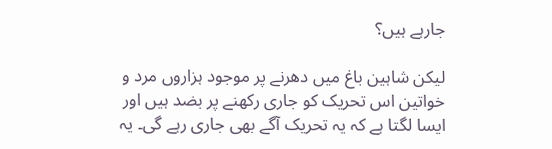جارہے ہیں؟

لیکن شاہین باغ میں دھرنے پر موجود ہزاروں مرد و خواتین اس تحریک کو جاری رکھنے پر بضد ہیں اور ایسا لگتا ہے کہ یہ تحریک آگے بھی جاری رہے گی۔ یہ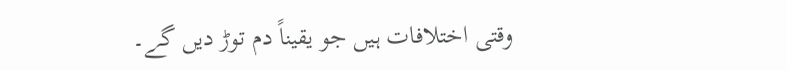وقتی اختلافات ہیں جو یقیناً دم توڑ دیں گے۔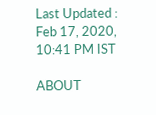Last Updated : Feb 17, 2020, 10:41 PM IST

ABOUT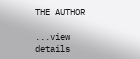THE AUTHOR

...view details